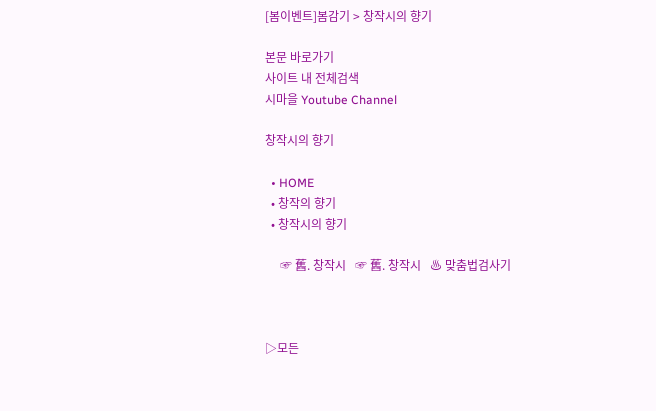[봄이벤트]봄감기 > 창작시의 향기

본문 바로가기
사이트 내 전체검색
시마을 Youtube Channel

창작시의 향기

  • HOME
  • 창작의 향기
  • 창작시의 향기

     ☞ 舊. 창작시   ☞ 舊. 창작시   ♨ 맞춤법검사기



▷모든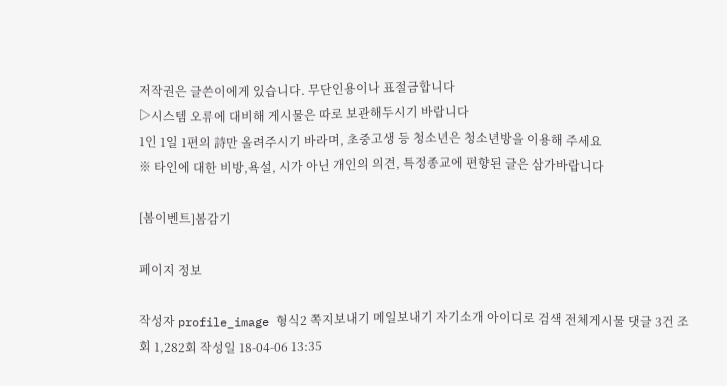저작권은 글쓴이에게 있습니다. 무단인용이나 표절금합니다
▷시스템 오류에 대비해 게시물은 따로 보관해두시기 바랍니다
1인 1일 1편의 詩만 올려주시기 바라며, 초중고생 등 청소년은 청소년방을 이용해 주세요
※ 타인에 대한 비방,욕설, 시가 아닌 개인의 의견, 특정종교에 편향된 글은 삼가바랍니다

[봄이벤트]봄감기

페이지 정보

작성자 profile_image 형식2 쪽지보내기 메일보내기 자기소개 아이디로 검색 전체게시물 댓글 3건 조회 1,282회 작성일 18-04-06 13:35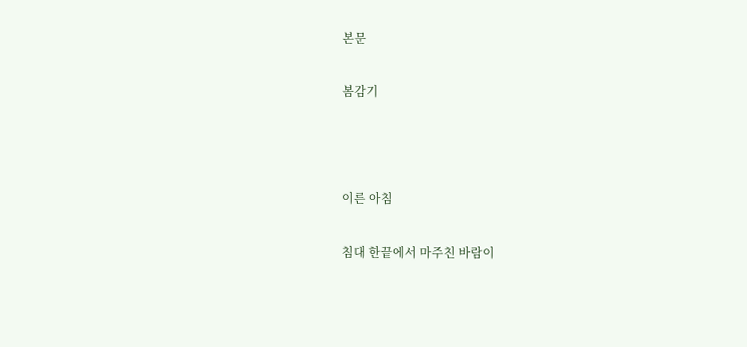본문

봄감기



이른 아침

침대 한끝에서 마주친 바람이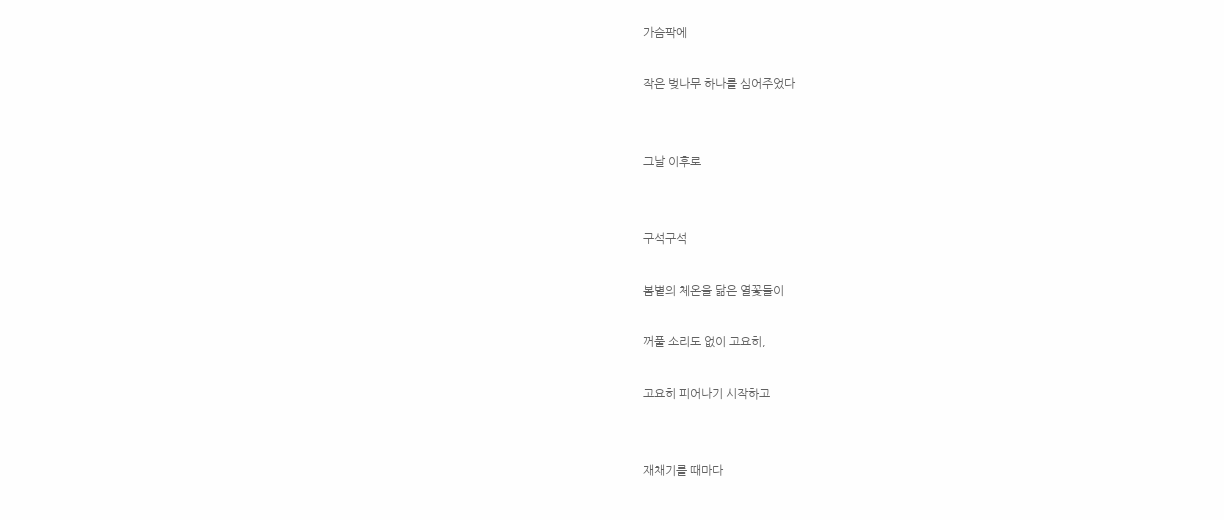가슴팍에

작은 벚나무 하나를 심어주었다


그날 이후로


구석구석

봄볕의 체온을 닮은 열꽃들이

꺼풀 소리도 없이 고요히,

고요히 피어나기 시작하고


재채기를 때마다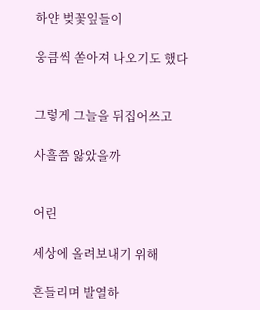하얀 벚꽃잎들이

웅큼씩 쏟아져 나오기도 했다


그렇게 그늘을 뒤집어쓰고

사흘쯤 앓았을까


어린

세상에 올려보내기 위해

흔들리며 발열하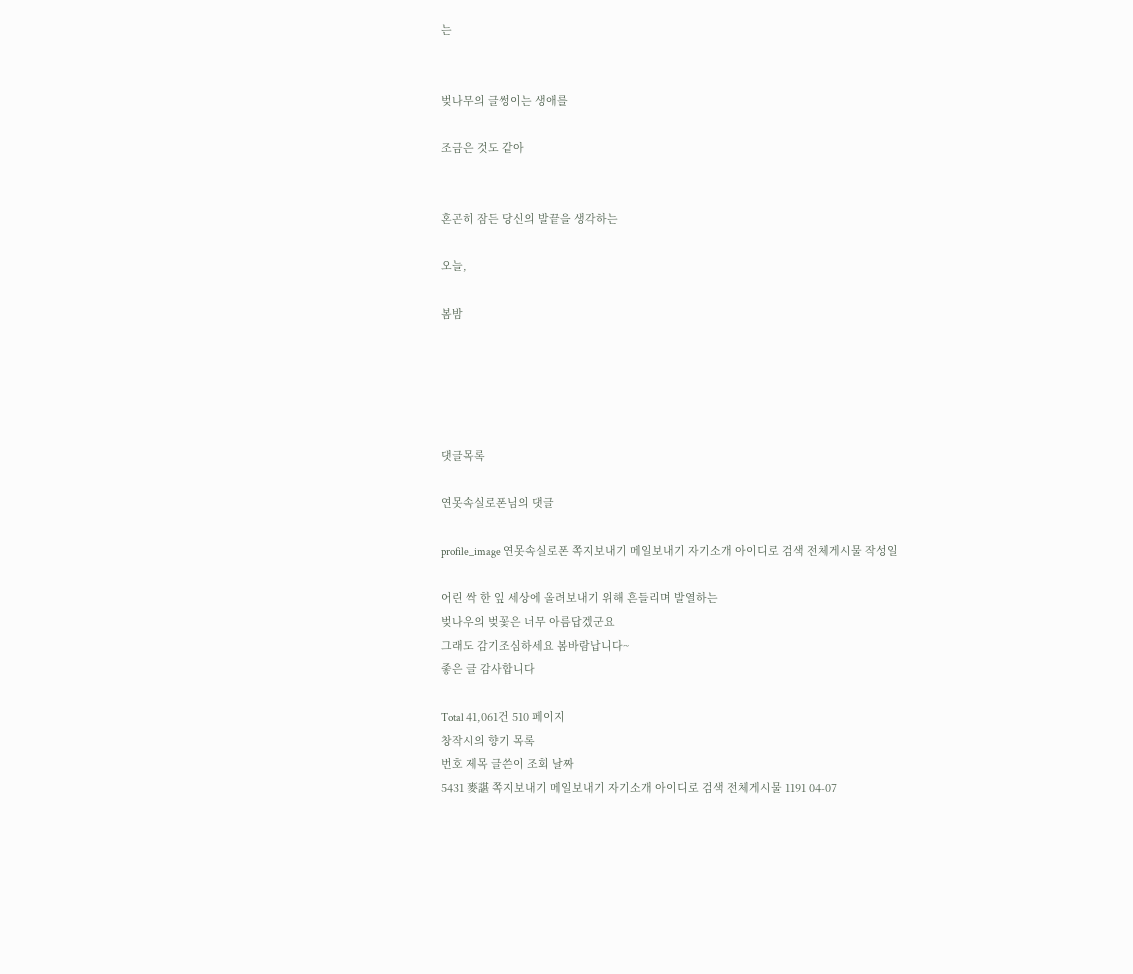는


벚나무의 글썽이는 생애를

조금은 것도 같아


혼곤히 잠든 당신의 발끝을 생각하는

오늘,

봄밤





댓글목록

연못속실로폰님의 댓글

profile_image 연못속실로폰 쪽지보내기 메일보내기 자기소개 아이디로 검색 전체게시물 작성일

어린 싹 한 잎 세상에 올려보내기 위해 흔들리며 발열하는
벚나우의 벚꽃은 너무 아름답겠군요
그래도 감기조심하세요 봄바람납니다~
좋은 글 감사합니다

Total 41,061건 510 페이지
창작시의 향기 목록
번호 제목 글쓴이 조회 날짜
5431 麥諶 쪽지보내기 메일보내기 자기소개 아이디로 검색 전체게시물 1191 04-07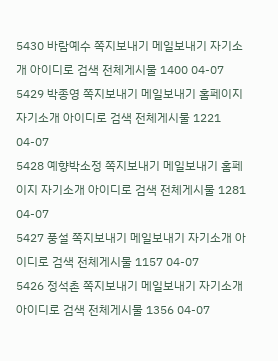5430 바람예수 쪽지보내기 메일보내기 자기소개 아이디로 검색 전체게시물 1400 04-07
5429 박종영 쪽지보내기 메일보내기 홈페이지 자기소개 아이디로 검색 전체게시물 1221 04-07
5428 예향박소정 쪽지보내기 메일보내기 홈페이지 자기소개 아이디로 검색 전체게시물 1281 04-07
5427 풍설 쪽지보내기 메일보내기 자기소개 아이디로 검색 전체게시물 1157 04-07
5426 정석촌 쪽지보내기 메일보내기 자기소개 아이디로 검색 전체게시물 1356 04-07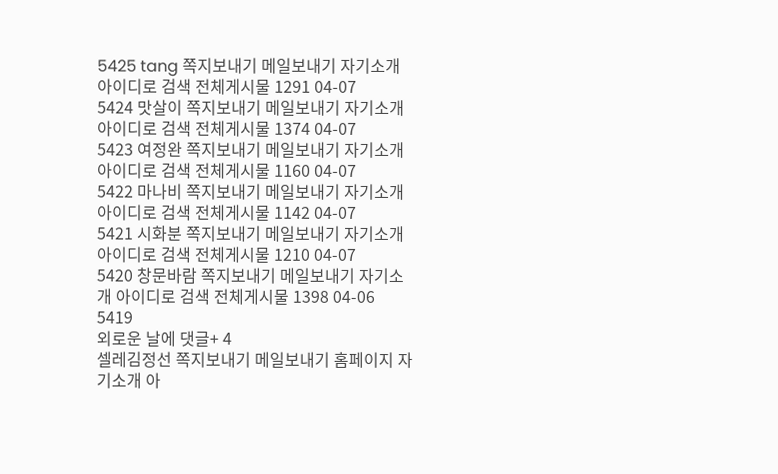5425 tang 쪽지보내기 메일보내기 자기소개 아이디로 검색 전체게시물 1291 04-07
5424 맛살이 쪽지보내기 메일보내기 자기소개 아이디로 검색 전체게시물 1374 04-07
5423 여정완 쪽지보내기 메일보내기 자기소개 아이디로 검색 전체게시물 1160 04-07
5422 마나비 쪽지보내기 메일보내기 자기소개 아이디로 검색 전체게시물 1142 04-07
5421 시화분 쪽지보내기 메일보내기 자기소개 아이디로 검색 전체게시물 1210 04-07
5420 창문바람 쪽지보내기 메일보내기 자기소개 아이디로 검색 전체게시물 1398 04-06
5419
외로운 날에 댓글+ 4
셀레김정선 쪽지보내기 메일보내기 홈페이지 자기소개 아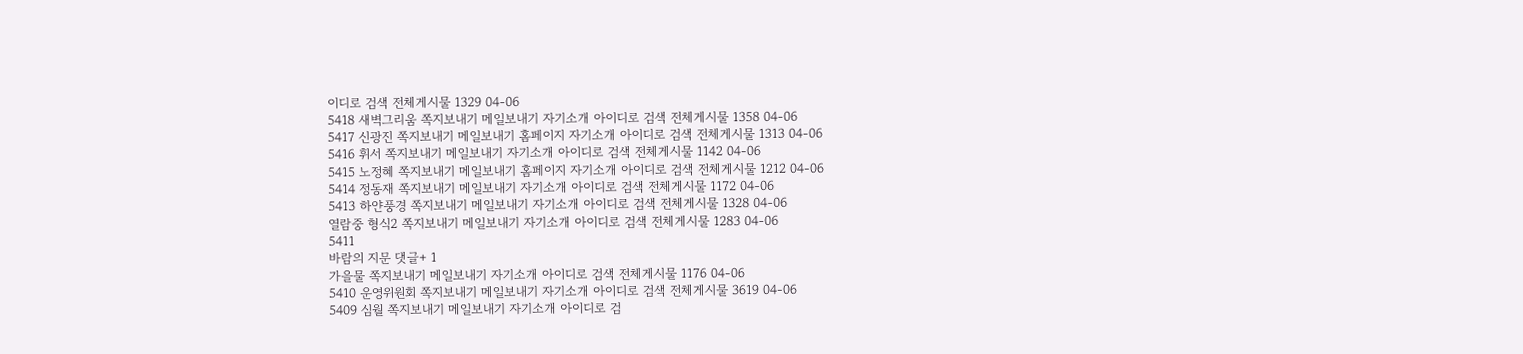이디로 검색 전체게시물 1329 04-06
5418 새벽그리움 쪽지보내기 메일보내기 자기소개 아이디로 검색 전체게시물 1358 04-06
5417 신광진 쪽지보내기 메일보내기 홈페이지 자기소개 아이디로 검색 전체게시물 1313 04-06
5416 휘서 쪽지보내기 메일보내기 자기소개 아이디로 검색 전체게시물 1142 04-06
5415 노정혜 쪽지보내기 메일보내기 홈페이지 자기소개 아이디로 검색 전체게시물 1212 04-06
5414 정동재 쪽지보내기 메일보내기 자기소개 아이디로 검색 전체게시물 1172 04-06
5413 하얀풍경 쪽지보내기 메일보내기 자기소개 아이디로 검색 전체게시물 1328 04-06
열람중 형식2 쪽지보내기 메일보내기 자기소개 아이디로 검색 전체게시물 1283 04-06
5411
바람의 지문 댓글+ 1
가을물 쪽지보내기 메일보내기 자기소개 아이디로 검색 전체게시물 1176 04-06
5410 운영위원회 쪽지보내기 메일보내기 자기소개 아이디로 검색 전체게시물 3619 04-06
5409 심월 쪽지보내기 메일보내기 자기소개 아이디로 검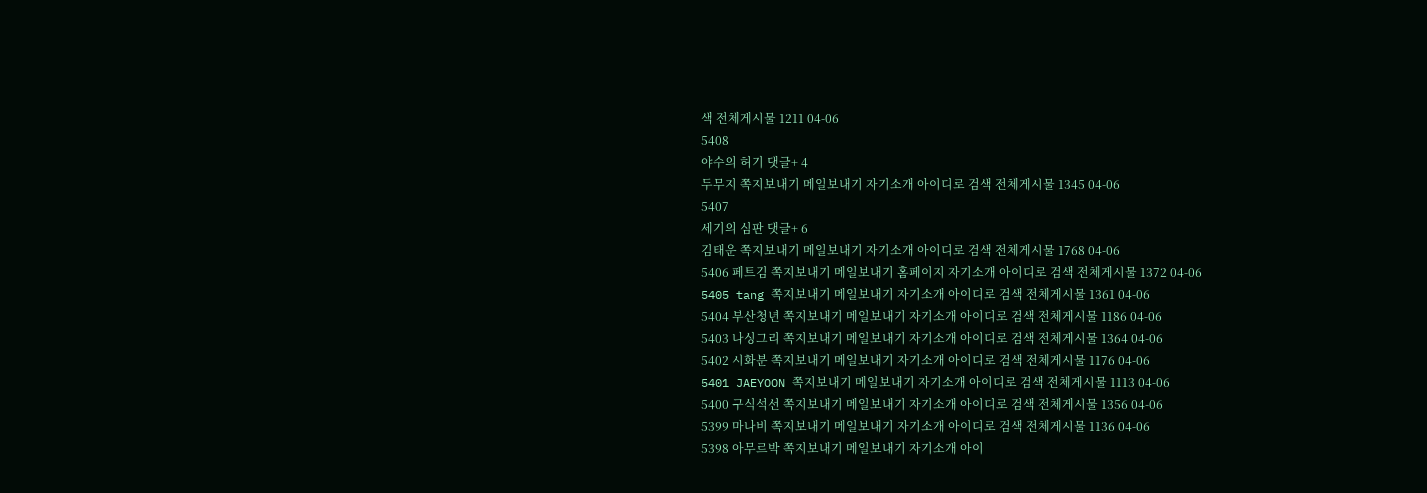색 전체게시물 1211 04-06
5408
야수의 허기 댓글+ 4
두무지 쪽지보내기 메일보내기 자기소개 아이디로 검색 전체게시물 1345 04-06
5407
세기의 심판 댓글+ 6
김태운 쪽지보내기 메일보내기 자기소개 아이디로 검색 전체게시물 1768 04-06
5406 페트김 쪽지보내기 메일보내기 홈페이지 자기소개 아이디로 검색 전체게시물 1372 04-06
5405 tang 쪽지보내기 메일보내기 자기소개 아이디로 검색 전체게시물 1361 04-06
5404 부산청년 쪽지보내기 메일보내기 자기소개 아이디로 검색 전체게시물 1186 04-06
5403 나싱그리 쪽지보내기 메일보내기 자기소개 아이디로 검색 전체게시물 1364 04-06
5402 시화분 쪽지보내기 메일보내기 자기소개 아이디로 검색 전체게시물 1176 04-06
5401 JAEYOON 쪽지보내기 메일보내기 자기소개 아이디로 검색 전체게시물 1113 04-06
5400 구식석선 쪽지보내기 메일보내기 자기소개 아이디로 검색 전체게시물 1356 04-06
5399 마나비 쪽지보내기 메일보내기 자기소개 아이디로 검색 전체게시물 1136 04-06
5398 아무르박 쪽지보내기 메일보내기 자기소개 아이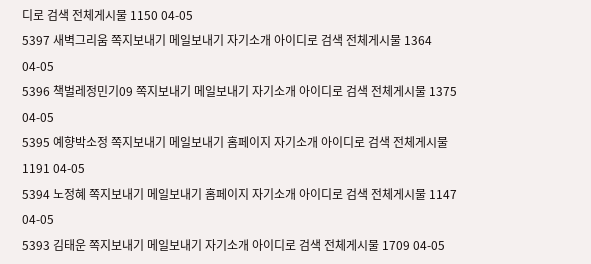디로 검색 전체게시물 1150 04-05
5397 새벽그리움 쪽지보내기 메일보내기 자기소개 아이디로 검색 전체게시물 1364 04-05
5396 책벌레정민기09 쪽지보내기 메일보내기 자기소개 아이디로 검색 전체게시물 1375 04-05
5395 예향박소정 쪽지보내기 메일보내기 홈페이지 자기소개 아이디로 검색 전체게시물 1191 04-05
5394 노정혜 쪽지보내기 메일보내기 홈페이지 자기소개 아이디로 검색 전체게시물 1147 04-05
5393 김태운 쪽지보내기 메일보내기 자기소개 아이디로 검색 전체게시물 1709 04-05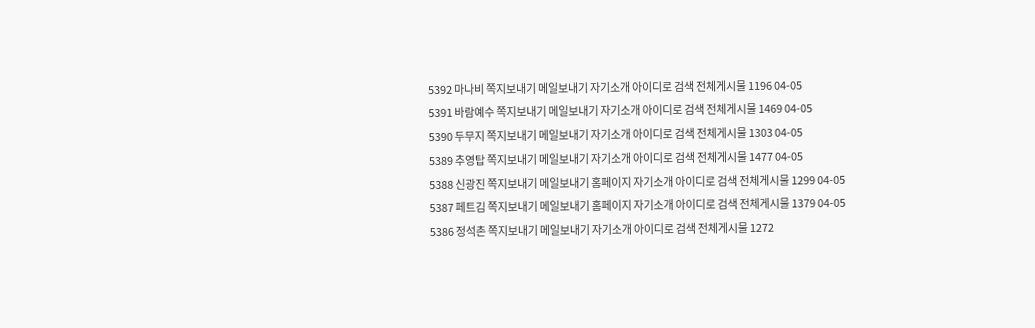5392 마나비 쪽지보내기 메일보내기 자기소개 아이디로 검색 전체게시물 1196 04-05
5391 바람예수 쪽지보내기 메일보내기 자기소개 아이디로 검색 전체게시물 1469 04-05
5390 두무지 쪽지보내기 메일보내기 자기소개 아이디로 검색 전체게시물 1303 04-05
5389 추영탑 쪽지보내기 메일보내기 자기소개 아이디로 검색 전체게시물 1477 04-05
5388 신광진 쪽지보내기 메일보내기 홈페이지 자기소개 아이디로 검색 전체게시물 1299 04-05
5387 페트김 쪽지보내기 메일보내기 홈페이지 자기소개 아이디로 검색 전체게시물 1379 04-05
5386 정석촌 쪽지보내기 메일보내기 자기소개 아이디로 검색 전체게시물 1272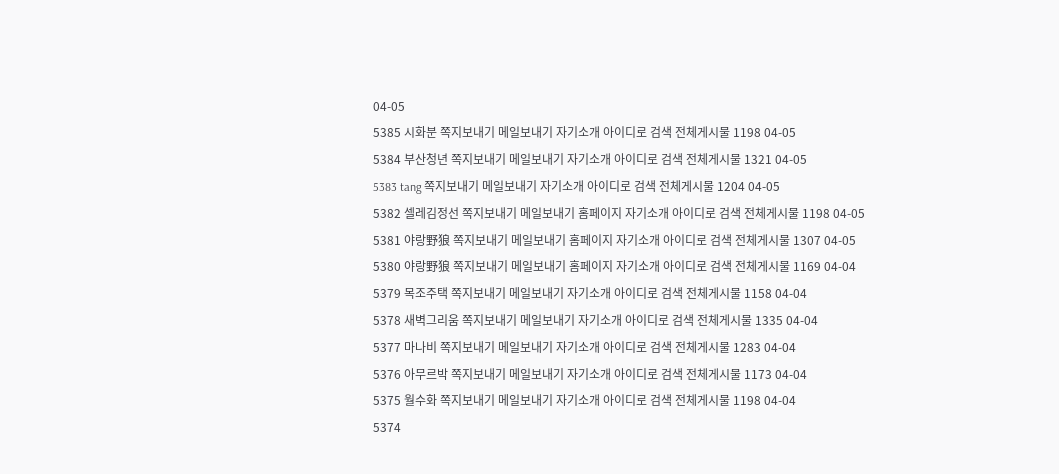04-05
5385 시화분 쪽지보내기 메일보내기 자기소개 아이디로 검색 전체게시물 1198 04-05
5384 부산청년 쪽지보내기 메일보내기 자기소개 아이디로 검색 전체게시물 1321 04-05
5383 tang 쪽지보내기 메일보내기 자기소개 아이디로 검색 전체게시물 1204 04-05
5382 셀레김정선 쪽지보내기 메일보내기 홈페이지 자기소개 아이디로 검색 전체게시물 1198 04-05
5381 야랑野狼 쪽지보내기 메일보내기 홈페이지 자기소개 아이디로 검색 전체게시물 1307 04-05
5380 야랑野狼 쪽지보내기 메일보내기 홈페이지 자기소개 아이디로 검색 전체게시물 1169 04-04
5379 목조주택 쪽지보내기 메일보내기 자기소개 아이디로 검색 전체게시물 1158 04-04
5378 새벽그리움 쪽지보내기 메일보내기 자기소개 아이디로 검색 전체게시물 1335 04-04
5377 마나비 쪽지보내기 메일보내기 자기소개 아이디로 검색 전체게시물 1283 04-04
5376 아무르박 쪽지보내기 메일보내기 자기소개 아이디로 검색 전체게시물 1173 04-04
5375 월수화 쪽지보내기 메일보내기 자기소개 아이디로 검색 전체게시물 1198 04-04
5374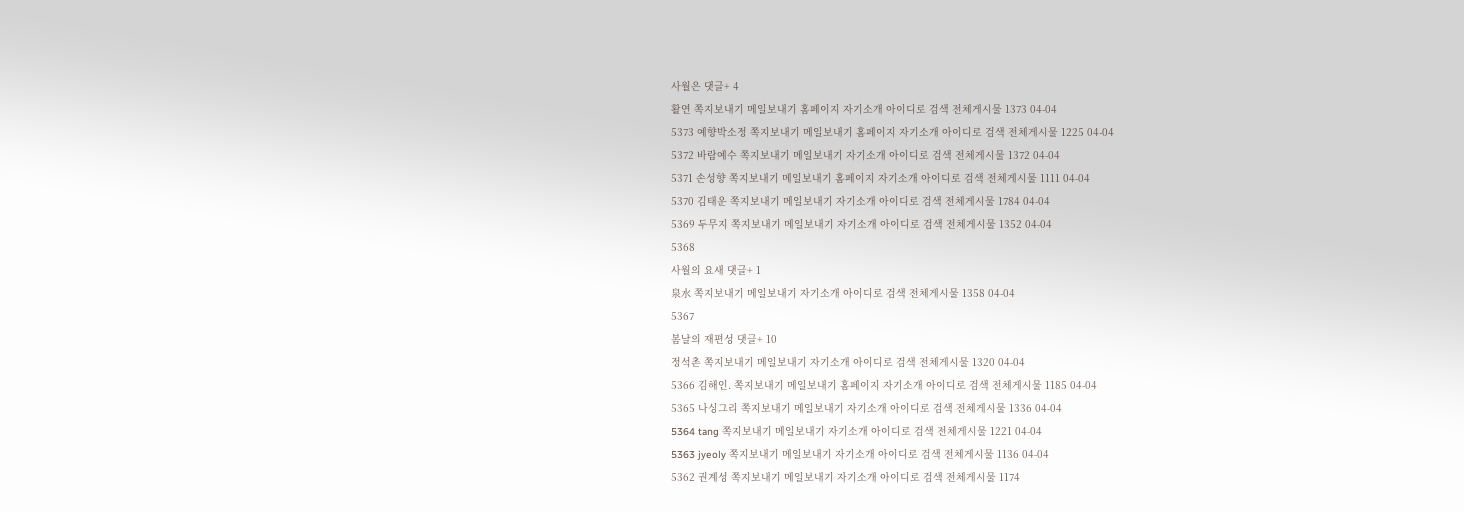사월은 댓글+ 4
활연 쪽지보내기 메일보내기 홈페이지 자기소개 아이디로 검색 전체게시물 1373 04-04
5373 예향박소정 쪽지보내기 메일보내기 홈페이지 자기소개 아이디로 검색 전체게시물 1225 04-04
5372 바람예수 쪽지보내기 메일보내기 자기소개 아이디로 검색 전체게시물 1372 04-04
5371 손성향 쪽지보내기 메일보내기 홈페이지 자기소개 아이디로 검색 전체게시물 1111 04-04
5370 김태운 쪽지보내기 메일보내기 자기소개 아이디로 검색 전체게시물 1784 04-04
5369 두무지 쪽지보내기 메일보내기 자기소개 아이디로 검색 전체게시물 1352 04-04
5368
사월의 요새 댓글+ 1
泉水 쪽지보내기 메일보내기 자기소개 아이디로 검색 전체게시물 1358 04-04
5367
봄날의 재편성 댓글+ 10
정석촌 쪽지보내기 메일보내기 자기소개 아이디로 검색 전체게시물 1320 04-04
5366 김해인. 쪽지보내기 메일보내기 홈페이지 자기소개 아이디로 검색 전체게시물 1185 04-04
5365 나싱그리 쪽지보내기 메일보내기 자기소개 아이디로 검색 전체게시물 1336 04-04
5364 tang 쪽지보내기 메일보내기 자기소개 아이디로 검색 전체게시물 1221 04-04
5363 jyeoly 쪽지보내기 메일보내기 자기소개 아이디로 검색 전체게시물 1136 04-04
5362 권계성 쪽지보내기 메일보내기 자기소개 아이디로 검색 전체게시물 1174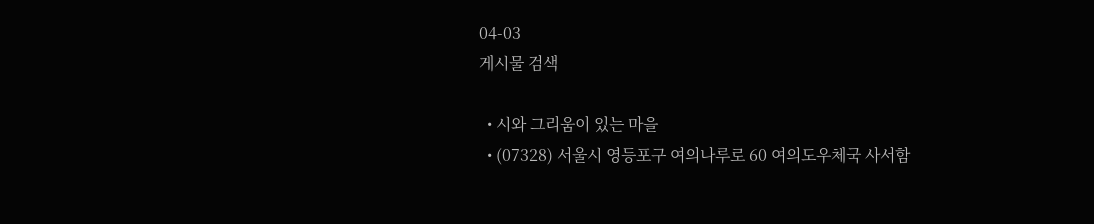04-03
게시물 검색

  • 시와 그리움이 있는 마을
  • (07328) 서울시 영등포구 여의나루로 60 여의도우체국 사서함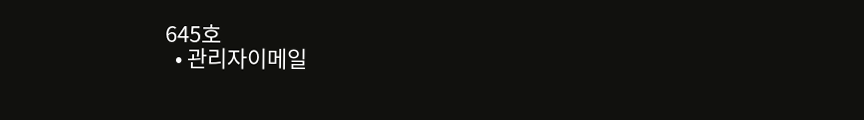645호
  • 관리자이메일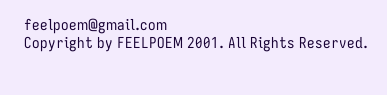feelpoem@gmail.com
Copyright by FEELPOEM 2001. All Rights Reserved.